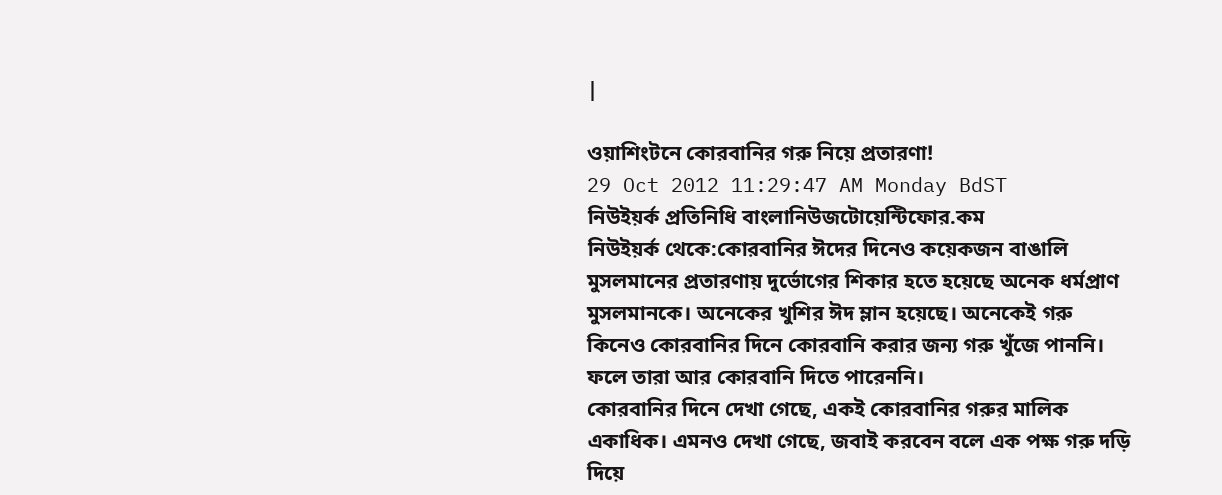|

ওয়াশিংটনে কোরবানির গরু নিয়ে প্রতারণা!
29 Oct 2012 11:29:47 AM Monday BdST
নিউইয়র্ক প্রতিনিধি বাংলানিউজটোয়েন্টিফোর.কম
নিউইয়র্ক থেকে:কোরবানির ঈদের দিনেও কয়েকজন বাঙালি মুসলমানের প্রতারণায় দুর্ভোগের শিকার হতে হয়েছে অনেক ধর্মপ্রাণ মুসলমানকে। অনেকের খুশির ঈদ ম্লান হয়েছে। অনেকেই গরু কিনেও কোরবানির দিনে কোরবানি করার জন্য গরু খুঁজে পাননি। ফলে তারা আর কোরবানি দিতে পারেননি।
কোরবানির দিনে দেখা গেছে, একই কোরবানির গরুর মালিক একাধিক। এমনও দেখা গেছে, জবাই করবেন বলে এক পক্ষ গরু দড়ি দিয়ে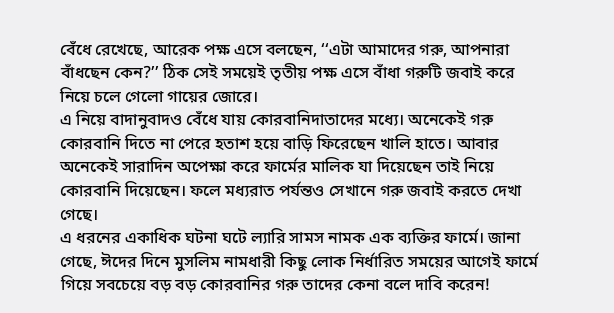বেঁধে রেখেছে, আরেক পক্ষ এসে বলছেন, ‘‘এটা আমাদের গরু, আপনারা বাঁধছেন কেন?’’ ঠিক সেই সময়েই তৃতীয় পক্ষ এসে বাঁধা গরুটি জবাই করে নিয়ে চলে গেলো গায়ের জোরে।
এ নিয়ে বাদানুবাদও বেঁধে যায় কোরবানিদাতাদের মধ্যে। অনেকেই গরু কোরবানি দিতে না পেরে হতাশ হয়ে বাড়ি ফিরেছেন খালি হাতে। আবার অনেকেই সারাদিন অপেক্ষা করে ফার্মের মালিক যা দিয়েছেন তাই নিয়ে কোরবানি দিয়েছেন। ফলে মধ্যরাত পর্যন্তও সেখানে গরু জবাই করতে দেখা গেছে।
এ ধরনের একাধিক ঘটনা ঘটে ল্যারি সামস নামক এক ব্যক্তির ফার্মে। জানা গেছে, ঈদের দিনে মুসলিম নামধারী কিছু লোক নির্ধারিত সময়ের আগেই ফার্মে গিয়ে সবচেয়ে বড় বড় কোরবানির গরু তাদের কেনা বলে দাবি করেন!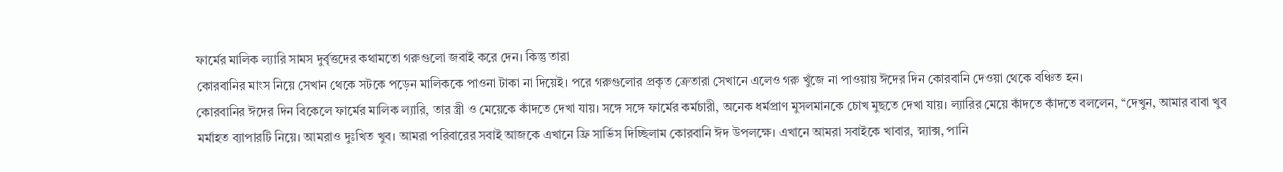ফার্মের মালিক ল্যারি সামস দুর্বৃত্তদের কথামতো গরুগুলো জবাই করে দেন। কিন্তু তারা
কোরবানির মাংস নিয়ে সেখান থেকে সটকে পড়েন মালিককে পাওনা টাকা না দিয়েই। পরে গরুগুলোর প্রকৃত ক্রেতারা সেখানে এলেও গরু খুঁজে না পাওয়ায় ঈদের দিন কোরবানি দেওয়া থেকে বঞ্চিত হন।
কোরবানির ঈদের দিন বিকেলে ফার্মের মালিক ল্যারি, তার স্ত্রী ও মেয়েকে কাঁদতে দেখা যায়। সঙ্গে সঙ্গে ফার্মের কর্মচারী, অনেক ধর্মপ্রাণ মুসলমানকে চোখ মুছতে দেখা যায়। ল্যারির মেয়ে কাঁদতে কাঁদতে বললেন, ‘‘দেখুন, আমার বাবা খুব মর্মাহত ব্যাপারটি নিয়ে। আমরাও দুঃখিত খুব। আমরা পরিবারের সবাই আজকে এখানে ফ্রি সার্ভিস দিচ্ছিলাম কোরবানি ঈদ উপলক্ষে। এখানে আমরা সবাইকে খাবার, স্ন্যাক্স, পানি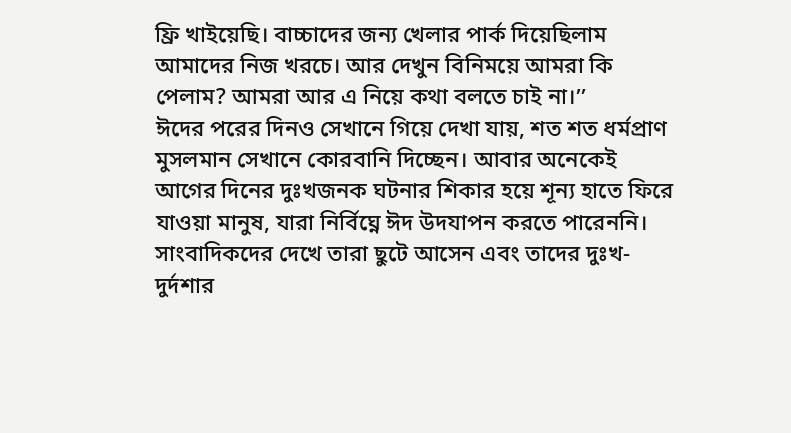ফ্রি খাইয়েছি। বাচ্চাদের জন্য খেলার পার্ক দিয়েছিলাম আমাদের নিজ খরচে। আর দেখুন বিনিময়ে আমরা কি পেলাম? আমরা আর এ নিয়ে কথা বলতে চাই না।’’
ঈদের পরের দিনও সেখানে গিয়ে দেখা যায়, শত শত ধর্মপ্রাণ মুসলমান সেখানে কোরবানি দিচ্ছেন। আবার অনেকেই আগের দিনের দুঃখজনক ঘটনার শিকার হয়ে শূন্য হাতে ফিরে যাওয়া মানুষ, যারা নির্বিঘ্নে ঈদ উদযাপন করতে পারেননি। সাংবাদিকদের দেখে তারা ছুটে আসেন এবং তাদের দুঃখ-দুর্দশার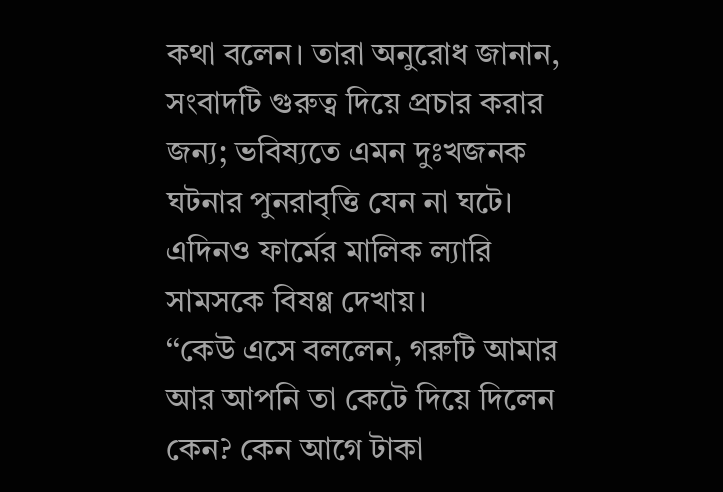কথা বলেন। তারা অনুরোধ জানান, সংবাদটি গুরুত্ব দিয়ে প্রচার করার জন্য; ভবিষ্যতে এমন দুঃখজনক ঘটনার পুনরাবৃত্তি যেন না ঘটে। এদিনও ফার্মের মালিক ল্যারি সামসকে বিষণ্ণ দেখায়।
‘‘কেউ এসে বললেন, গরুটি আমার আর আপনি তা কেটে দিয়ে দিলেন কেন? কেন আগে টাকা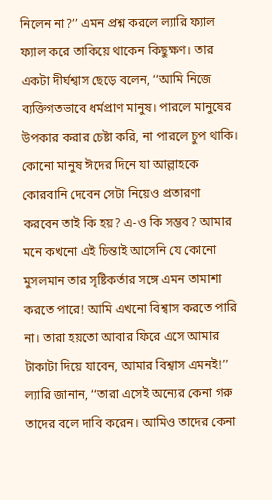নিলেন না?’’ এমন প্রশ্ন করলে ল্যারি ফ্যাল ফ্যাল করে তাকিয়ে থাকেন কিছুক্ষণ। তার একটা দীর্ঘশ্বাস ছেড়ে বলেন, ‘‘আমি নিজে ব্যক্তিগতভাবে ধর্মপ্রাণ মানুষ। পারলে মানুষের উপকার করার চেষ্টা করি, না পারলে চুপ থাকি। কোনো মানুষ ঈদের দিনে যা আল্লাহকে কোরবানি দেবেন সেটা নিয়েও প্রতারণা করবেন তাই কি হয়? এ-ও কি সম্ভব? আমার মনে কখনো এই চিন্তাই আসেনি যে কোনো মুসলমান তার সৃষ্টিকর্তার সঙ্গে এমন তামাশা করতে পারে! আমি এখনো বিশ্বাস করতে পারি না। তারা হয়তো আবার ফিরে এসে আমার টাকাটা দিয়ে যাবেন, আমার বিশ্বাস এমনই!’’
ল্যারি জানান, ‘‘তারা এসেই অন্যের কেনা গরু তাদের বলে দাবি করেন। আমিও তাদের কেনা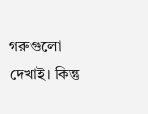গরুগুলো দেখাই। কিন্তু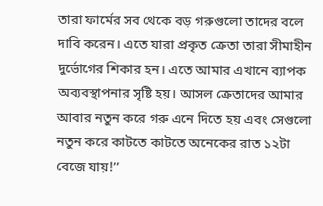তারা ফার্মের সব থেকে বড় গরুগুলো তাদের বলে দাবি করেন। এতে যারা প্রকৃত ক্রেতা তারা সীমাহীন দুর্ভোগের শিকার হন। এতে আমার এখানে ব্যাপক অব্যবস্থাপনার সৃষ্টি হয়। আসল ক্রেতাদের আমার আবার নতুন করে গরু এনে দিতে হয় এবং সেগুলো নতুন করে কাটতে কাটতে অনেকের রাত ১২টা বেজে যায়!’’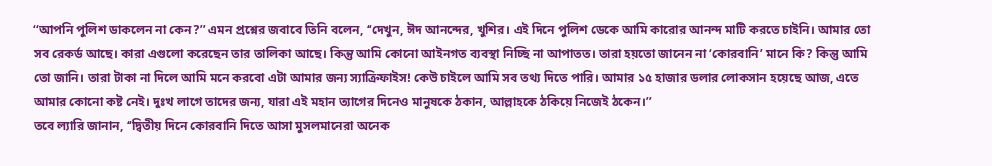‘‘আপনি পুলিশ ডাকলেন না কেন?’’ এমন প্রশ্নের জবাবে তিনি বলেন, ‘‘দেখুন, ঈদ আনন্দের, খুশির। এই দিনে পুলিশ ডেকে আমি কারোর আনন্দ মাটি করতে চাইনি। আমার তো সব রেকর্ড আছে। কারা এগুলো করেছেন তার তালিকা আছে। কিন্তু আমি কোনো আইনগত ব্যবস্থা নিচ্ছি না আপাতত। তারা হয়তো জানেন না ‘কোরবানি’ মানে কি? কিন্তু আমি তো জানি। তারা টাকা না দিলে আমি মনে করবো এটা আমার জন্য স্যাক্রিফাইস! কেউ চাইলে আমি সব তথ্য দিতে পারি। আমার ১৫ হাজার ডলার লোকসান হয়েছে আজ, এতে আমার কোনো কষ্ট নেই। দুঃখ লাগে তাদের জন্য, যারা এই মহান ত্যাগের দিনেও মানুষকে ঠকান, আল্লাহকে ঠকিয়ে নিজেই ঠকেন।’’
তবে ল্যারি জানান, ‘‘দ্বিতীয় দিনে কোরবানি দিতে আসা মুসলমানেরা অনেক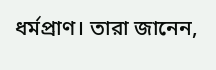ধর্মপ্রাণ। তারা জানেন,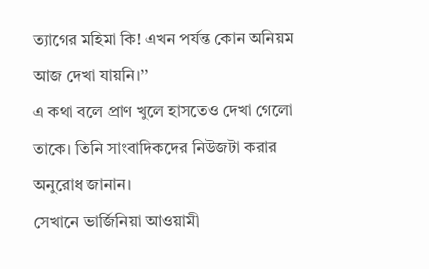ত্যাগের মহিমা কি! এখন পর্যন্ত কোন অনিয়ম আজ দেখা যায়নি।’’
এ কথা বলে প্রাণ খুলে হাসতেও দেখা গেলো তাকে। তিনি সাংবাদিকদের নিউজটা করার অনুরোধ জানান।
সেখানে ভার্জিনিয়া আওয়ামী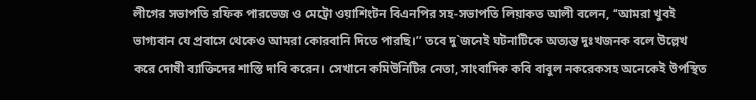লীগের সভাপতি রফিক পারভেজ ও মেট্রো ওয়াশিংটন বিএনপির সহ-সভাপতি লিয়াকত আলী বলেন, ‘‘আমরা খুবই ভাগ্যবান যে প্রবাসে থেকেও আমরা কোরবানি দিতে পারছি।’’ তবে দু`জনেই ঘটনাটিকে অত্যন্ত দুঃখজনক বলে উল্লেখ করে দোষী ব্যাক্তিদের শাস্তি দাবি করেন। সেখানে কমিউনিটির নেতা, সাংবাদিক কবি বাবুল নকরেকসহ অনেকেই উপস্থিত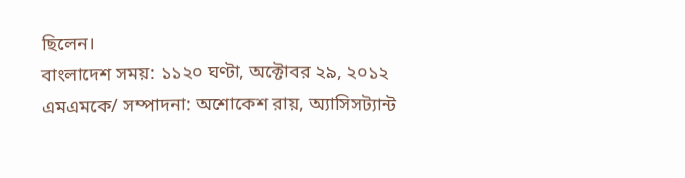ছিলেন।
বাংলাদেশ সময়: ১১২০ ঘণ্টা, অক্টোবর ২৯, ২০১২ এমএমকে/ সম্পাদনা: অশোকেশ রায়, অ্যাসিসট্যান্ট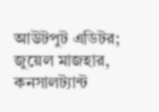আউটপুট এডিটর; জুয়েল মাজহার, কনসালট্যান্ট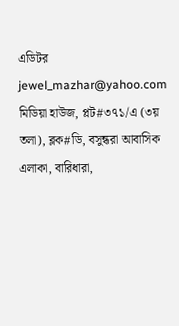এডিটর jewel_mazhar@yahoo.com
মিডিয়া হাউজ, প্লট#৩৭১/এ (৩য় তলা), ব্লক#ডি, বসুন্ধরা আবাসিক এলাকা, বারিধারা,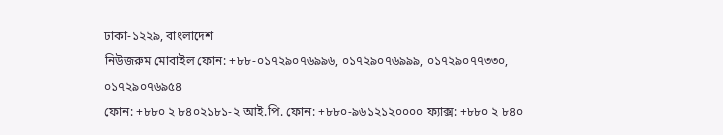ঢাকা-১২২৯, বাংলাদেশ
নিউজরুম মোবাইল ফোন: +৮৮-০১৭২৯০৭৬৯৯৬, ০১৭২৯০৭৬৯৯৯, ০১৭২৯০৭৭৩৩০, ০১৭২৯০৭৬৯৫৪
ফোন: +৮৮০ ২ ৮৪০২১৮১-২ আই.পি. ফোন: +৮৮০-৯৬১২১২০০০০ ফ্যাক্স: +৮৮০ ২ ৮৪০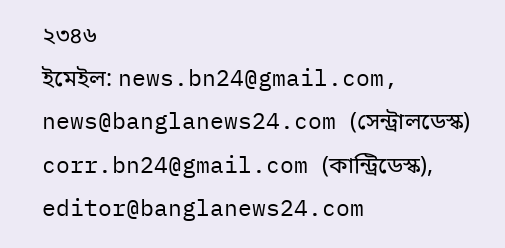২৩৪৬
ইমেইল: news.bn24@gmail.com, news@banglanews24.com (সেন্ট্রালডেস্ক)
corr.bn24@gmail.com (কান্ট্রিডেস্ক), editor@banglanews24.com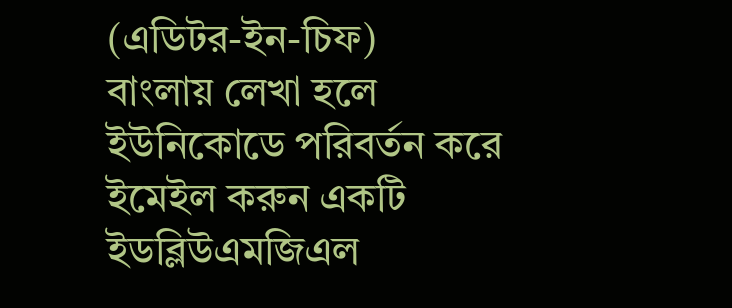(এডিটর-ইন-চিফ)
বাংলায় লেখা হলে ইউনিকোডে পরিবর্তন করে ইমেইল করুন একটি ইডব্লিউএমজিএল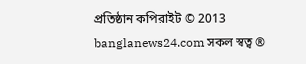প্রতিষ্ঠান কপিরাইট © 2013 banglanews24.com সকল স্বত্ব ®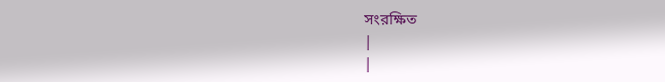সংরক্ষিত
|
|